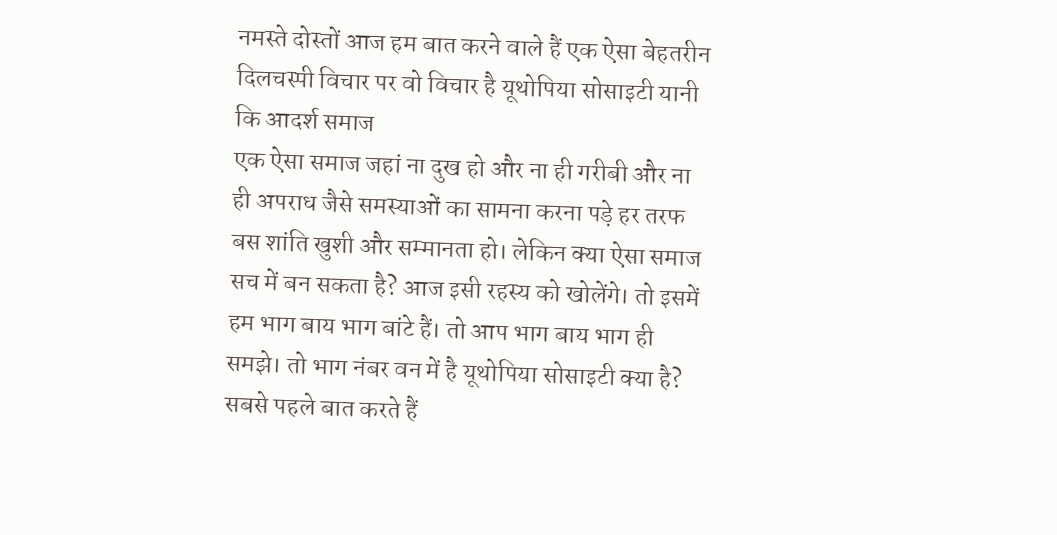नमस्ते दोस्तों आज हम बात करने वाले हैं एक ऐसा बेहतरीन दिलचस्पी विचार पर वो विचार है यूथोपिया सोसाइटी यानी कि आदर्श समाज
एक ऐसा समाज जहां ना दुख हो और ना ही गरीबी और ना ही अपराध जैसे समस्याओं का सामना करना पड़े हर तरफ बस शांति खुशी और सम्मानता हो। लेकिन क्या ऐसा समाज सच में बन सकता है? आज इसी रहस्य को खोलेंगे। तो इसमें हम भाग बाय भाग बांटे हैं। तो आप भाग बाय भाग ही समझे। तो भाग नंबर वन में है यूथोपिया सोसाइटी क्या है?
सबसे पहले बात करते हैं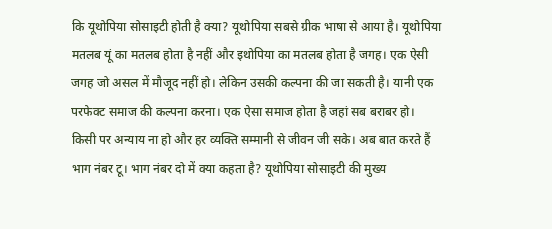कि यूथोपिया सोसाइटी होती है क्या? यूथोपिया सबसे ग्रीक भाषा से आया है। यूथोपिया मतलब यूं का मतलब होता है नहीं और इथोपिया का मतलब होता है जगह। एक ऐसी जगह जो असल में मौजूद नहीं हो। लेकिन उसकी कल्पना की जा सकती है। यानी एक परफेक्ट समाज की कल्पना करना। एक ऐसा समाज होता है जहां सब बराबर हो।
किसी पर अन्याय ना हो और हर व्यक्ति सम्मानी से जीवन जी सके। अब बात करते हैं भाग नंबर टू। भाग नंबर दो में क्या कहता है? यूथोपिया सोसाइटी की मुख्य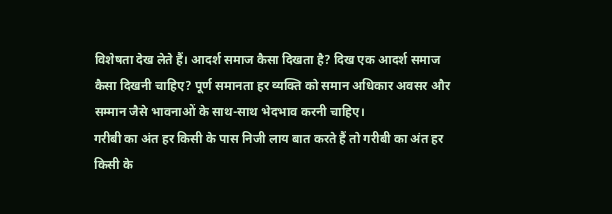विशेषता देख लेते हैं। आदर्श समाज कैसा दिखता है? दिख एक आदर्श समाज कैसा दिखनी चाहिए? पूर्ण समानता हर व्यक्ति को समान अधिकार अवसर और सम्मान जैसे भावनाओं के साथ-साथ भेदभाव करनी चाहिए।
गरीबी का अंत हर किसी के पास निजी लाय बात करते हैं तो गरीबी का अंत हर किसी के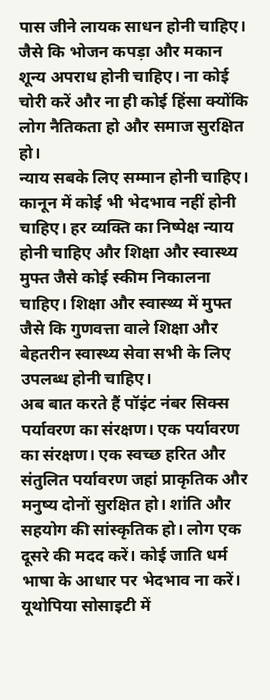पास जीने लायक साधन होनी चाहिए। जैसे कि भोजन कपड़ा और मकान शून्य अपराध होनी चाहिए। ना कोई चोरी करें और ना ही कोई हिंसा क्योंकि लोग नैतिकता हो और समाज सुरक्षित हो।
न्याय सबके लिए सम्मान होनी चाहिए। कानून में कोई भी भेदभाव नहीं होनी चाहिए। हर व्यक्ति का निष्पेक्ष न्याय होनी चाहिए और शिक्षा और स्वास्थ्य मुफ्त जैसे कोई स्कीम निकालना चाहिए। शिक्षा और स्वास्थ्य में मुफ्त जैसे कि गुणवत्ता वाले शिक्षा और बेहतरीन स्वास्थ्य सेवा सभी के लिए उपलब्ध होनी चाहिए।
अब बात करते हैं पॉइंट नंबर सिक्स पर्यावरण का संरक्षण। एक पर्यावरण का संरक्षण। एक स्वच्छ हरित और संतुलित पर्यावरण जहां प्राकृतिक और मनुष्य दोनों सुरक्षित हो। शांति और सहयोग की सांस्कृतिक हो। लोग एक दूसरे की मदद करें। कोई जाति धर्म भाषा के आधार पर भेदभाव ना करें। यूथोपिया सोसाइटी में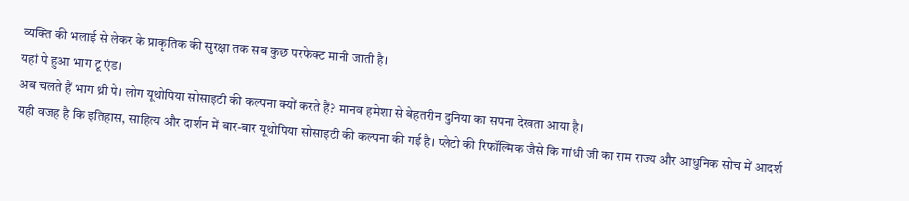व्यक्ति की भलाई से लेकर के प्राकृतिक की सुरक्षा तक सब कुछ परफेक्ट मानी जाती है।
यहां पे हुआ भाग टू एंड।
अब चलते हैं भाग थ्री पे। लोग यूथोपिया सोसाइटी की कल्पना क्यों करते हैं? मानव हमेशा से बेहतरीन दुनिया का सपना देखता आया है।
यही वजह है कि इतिहास, साहित्य और दार्शन में बार-बार यूथोपिया सोसाइटी की कल्पना की गई है। प्लेटो की रिफॉल्मिक जैसे कि गांधी जी का राम राज्य और आधुनिक सोच में आदर्श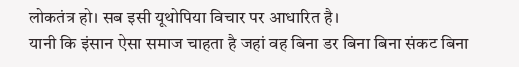लोकतंत्र हो। सब इसी यूथोपिया विचार पर आधारित है।
यानी कि इंसान ऐसा समाज चाहता है जहां वह बिना डर बिना बिना संकट बिना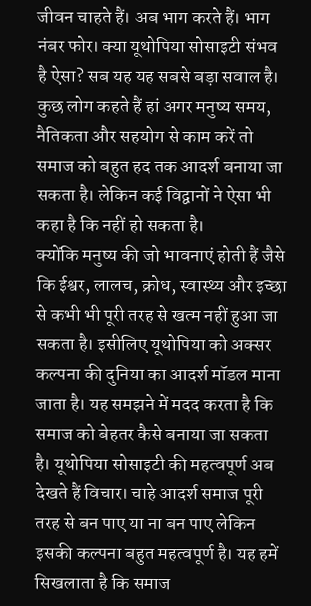जीवन चाहते हैं। अब भाग करते हैं। भाग नंबर फोर। क्या यूथोपिया सोसाइटी संभव है ऐसा? सब यह यह सबसे बड़ा सवाल है। कुछ लोग कहते हैं हां अगर मनुष्य समय, नैतिकता और सहयोग से काम करें तो समाज को बहुत हद तक आदर्श बनाया जा सकता है। लेकिन कई विद्वानों ने ऐसा भी कहा है कि नहीं हो सकता है।
क्योंकि मनुष्य की जो भावनाएं होती हैं जैसे कि ईश्वर, लालच, क्रोध, स्वास्थ्य और इच्छा से कभी भी पूरी तरह से खत्म नहीं हुआ जा सकता है। इसीलिए यूथोपिया को अक्सर कल्पना की दुनिया का आदर्श मॉडल माना जाता है। यह समझने में मदद करता है कि समाज को बेहतर कैसे बनाया जा सकता है। यूथोपिया सोसाइटी की महत्वपूर्ण अब देखते हैं विचार। चाहे आदर्श समाज पूरी तरह से बन पाए या ना बन पाए लेकिन इसकी कल्पना बहुत महत्वपूर्ण है। यह हमें सिखलाता है कि समाज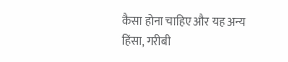कैसा होना चाहिए और यह अन्य हिंसा, गरीबी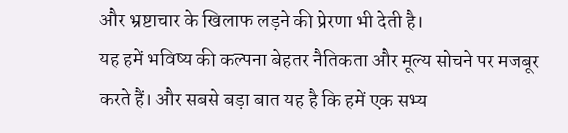और भ्रष्टाचार के खिलाफ लड़ने की प्रेरणा भी देती है।
यह हमें भविष्य की कल्पना बेहतर नैतिकता और मूल्य सोचने पर मजबूर करते हैं। और सबसे बड़ा बात यह है कि हमें एक सभ्य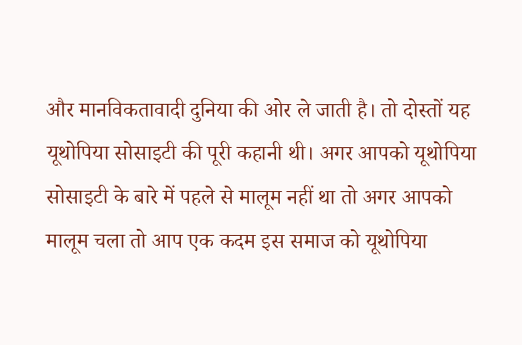और मानविकतावादी दुनिया की ओर ले जाती है। तो दोस्तों यह यूथोपिया सोसाइटी की पूरी कहानी थी। अगर आपको यूथोपिया सोसाइटी के बारे में पहले से मालूम नहीं था तो अगर आपको मालूम चला तो आप एक कदम इस समाज को यूथोपिया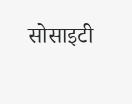सोसाइटी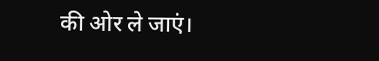की ओर ले जाएं।